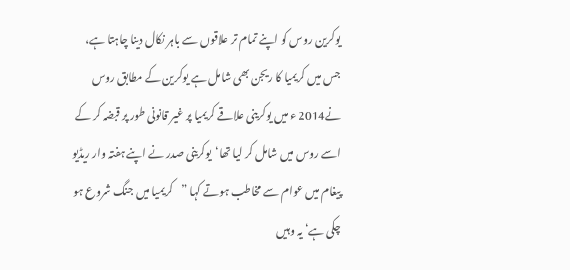یوکرین روس کو اپنے تمام تر علاقوں سے باہر نکال دینا چاہتا ہے، جس میں کریمیا کا ریجن بھی شامل ہے یوکرین کے مطابق روس نے2014 ء میں یوکرینی علاقے کریمیا پر غیر قانونی طور پر قبضہ کر کے اسے روس میں شامل کر لیا تھا‘یوکرینی صدر نے اپنے ہفتہ وار ریڈیو پیغام میں عوام سے مخاطب ہوتے کہا ”کریمیا میں جنگ شروع ہو چکی ہے‘ یہ وہیں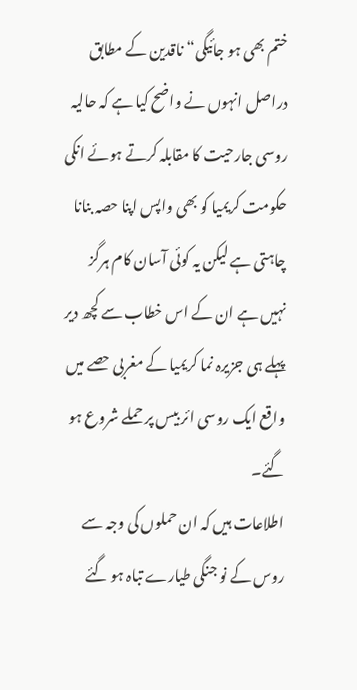ختم بھی ہو جائیگی“ ناقدین کے مطابق دراصل انہوں نے واضح کیا ہے کہ حالیہ روسی جارحیت کا مقابلہ کرتے ہوئے انکی حکومت کریمیا کو بھی واپس اپنا حصہ بنانا چاہتی ہے لیکن یہ کوئی آسان کام ہرگز نہیں ہے ان کے اس خطاب سے کچھ دیر پہلے ہی جزیرہ نما کریمیا کے مغربی حصے میں واقع ایک روسی ائر بیس پر حملے شروع ہو گئے۔
اطلاعات ہیں کہ ان حملوں کی وجہ سے روس کے نو جنگی طیارے تباہ ہو گئے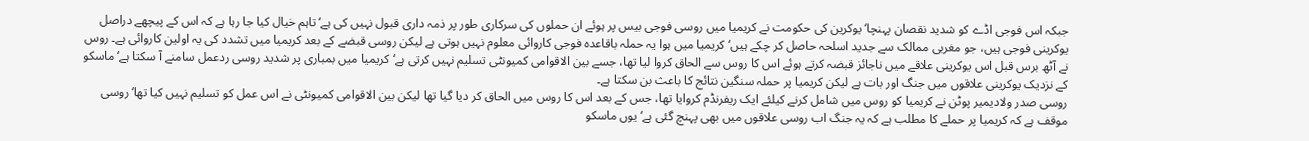جبکہ اس فوجی اڈے کو شدید نقصان پہنچا‘یوکرین کی حکومت نے کریمیا میں روسی فوجی بیس پر ہوئے ان حملوں کی سرکاری طور پر ذمہ داری قبول نہیں کی ہے‘ تاہم خیال کیا جا رہا ہے کہ اس کے پیچھے دراصل یوکرینی فوجی ہیں، جو مغربی ممالک سے جدید اسلحہ حاصل کر چکے ہیں‘کریمیا میں ہوا یہ حملہ باقاعدہ فوجی کاروائی معلوم نہیں ہوتی ہے لیکن روسی قبضے کے بعد کریمیا میں تشدد کی یہ اولین کاروائی ہے۔ روس نے آٹھ برس قبل اس یوکرینی علاقے میں ناجائز قبضہ کرتے ہوئے اس کا روس سے الحاق کروا لیا تھا، جسے بین الاقوامی کمیونٹی تسلیم نہیں کرتی ہے‘کریمیا میں بمباری پر شدید روسی ردعمل سامنے آ سکتا ہے‘ ماسکو کے نزدیک یوکرینی علاقوں میں جنگ اور بات ہے لیکن کریمیا پر حملہ سنگین نتائج کا باعث بن سکتا ہے۔
روسی صدر ولادیمیر پوٹن نے کریمیا کو روس میں شامل کرنے کیلئے ایک ریفرنڈم کروایا تھا، جس کے بعد اس کا روس میں الحاق کر دیا گیا تھا لیکن بین الاقوامی کمیونٹی نے اس عمل کو تسلیم نہیں کیا تھا‘روسی موقف ہے کہ کریمیا پر حملے کا مطلب ہے کہ یہ جنگ اب روسی علاقوں میں بھی پہنچ گئی ہے‘ یوں ماسکو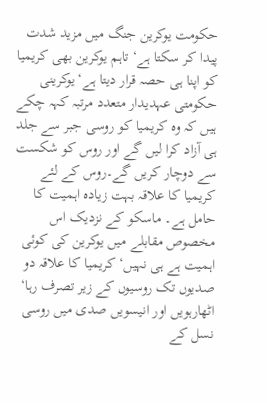حکومت یوکرین جنگ میں مزید شدت پیدا کر سکتا ہے‘ تاہم یوکرین بھی کریمیا کو اپنا ہی حصہ قرار دیتا ہے‘یوکرینی حکومتی عہدیدار متعدد مرتبہ کہہ چکے ہیں کہ وہ کریمیا کو روسی جبر سے جلد ہی آزاد کرا لیں گے اور روس کو شکست سے دوچار کریں گے۔روس کے لئے کریمیا کا علاقہ بہت زیادہ اہمیت کا حامل ہے۔ ماسکو کے نزدیک اس مخصوص مقابلے میں یوکرین کی کوئی اہمیت ہے ہی نہیں‘ کریمیا کا علاقہ دو صدیوں تک روسیوں کے زیر تصرف رہا‘ اٹھارہویں اور انیسویں صدی میں روسی نسل کے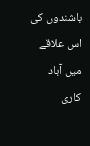باشندوں کی اس علاقے میں آباد کاری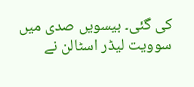کی گئی۔ بیسویں صدی میں سوویت لیڈر اسٹالن نے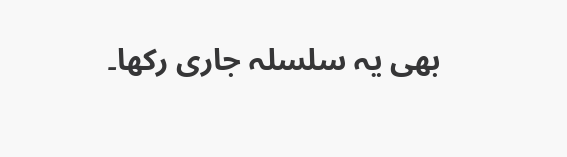بھی یہ سلسلہ جاری رکھا۔